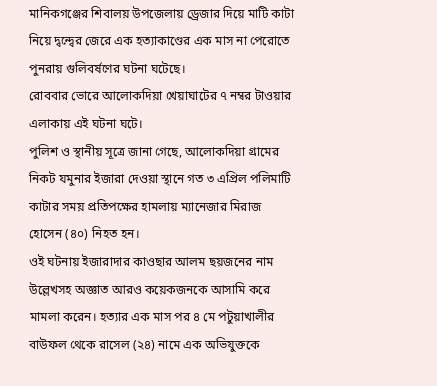মানিকগঞ্জের শিবালয় উপজেলায় ড্রেজার দিয়ে মাটি কাটা নিয়ে দ্বন্দ্বের জেরে এক হত্যাকাণ্ডের এক মাস না পেরোতে পুনরায় গুলিবর্ষণের ঘটনা ঘটেছে।
রোববার ভোরে আলোকদিয়া খেয়াঘাটের ৭ নম্বর টাওয়ার এলাকায় এই ঘটনা ঘটে।
পুলিশ ও স্থানীয় সূত্রে জানা গেছে, আলোকদিয়া গ্রামের নিকট যমুনার ইজারা দেওয়া স্থানে গত ৩ এপ্রিল পলিমাটি কাটার সময় প্রতিপক্ষের হামলায় ম্যানেজার মিরাজ হোসেন (৪০) নিহত হন।
ওই ঘটনায় ইজারাদার কাওছার আলম ছয়জনের নাম উল্লেখসহ অজ্ঞাত আরও কয়েকজনকে আসামি করে মামলা করেন। হত্যার এক মাস পর ৪ মে পটুয়াখালীর বাউফল থেকে রাসেল (২৪) নামে এক অভিযুক্তকে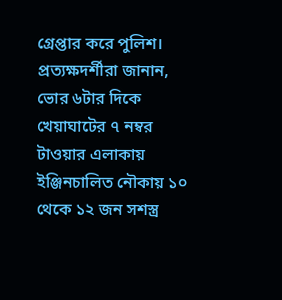গ্রেপ্তার করে পুলিশ।
প্রত্যক্ষদর্শীরা জানান, ভোর ৬টার দিকে খেয়াঘাটের ৭ নম্বর টাওয়ার এলাকায় ইঞ্জিনচালিত নৌকায় ১০ থেকে ১২ জন সশস্ত্র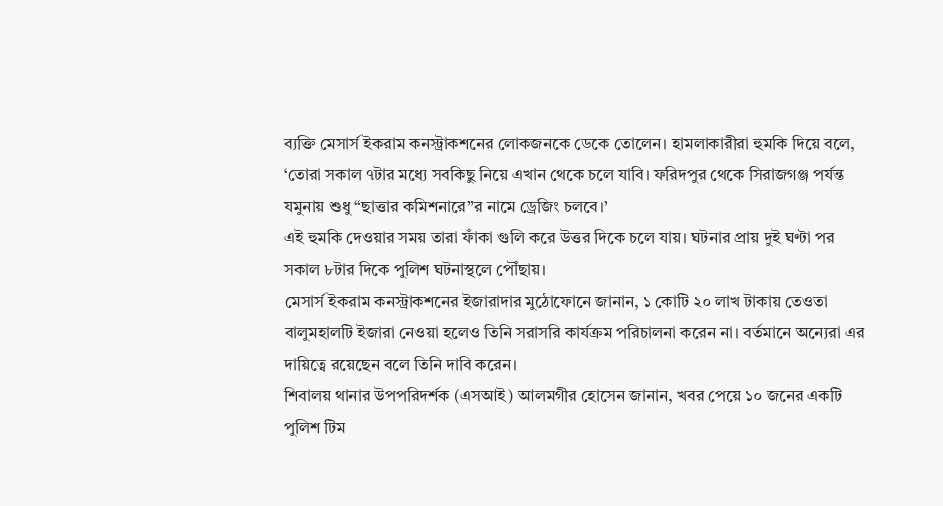ব্যক্তি মেসার্স ইকরাম কনস্ট্রাকশনের লোকজনকে ডেকে তোলেন। হামলাকারীরা হুমকি দিয়ে বলে, ‘তোরা সকাল ৭টার মধ্যে সবকিছু নিয়ে এখান থেকে চলে যাবি। ফরিদপুর থেকে সিরাজগঞ্জ পর্যন্ত যমুনায় শুধু “ছাত্তার কমিশনারে”র নামে ড্রেজিং চলবে।’
এই হুমকি দেওয়ার সময় তারা ফাঁকা গুলি করে উত্তর দিকে চলে যায়। ঘটনার প্রায় দুই ঘণ্টা পর সকাল ৮টার দিকে পুলিশ ঘটনাস্থলে পৌঁছায়।
মেসার্স ইকরাম কনস্ট্রাকশনের ইজারাদার মুঠোফোনে জানান, ১ কোটি ২০ লাখ টাকায় তেওতা বালুমহালটি ইজারা নেওয়া হলেও তিনি সরাসরি কার্যক্রম পরিচালনা করেন না। বর্তমানে অন্যেরা এর দায়িত্বে রয়েছেন বলে তিনি দাবি করেন।
শিবালয় থানার উপপরিদর্শক (এসআই) আলমগীর হোসেন জানান, খবর পেয়ে ১০ জনের একটি পুলিশ টিম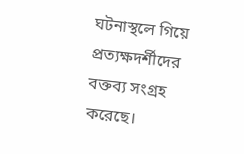ঘটনাস্থলে গিয়ে প্রত্যক্ষদর্শীদের বক্তব্য সংগ্রহ করেছে।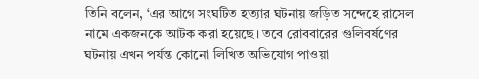তিনি বলেন, ‘এর আগে সংঘটিত হত্যার ঘটনায় জড়িত সন্দেহে রাসেল নামে একজনকে আটক করা হয়েছে। তবে রোববারের গুলিবর্ষণের ঘটনায় এখন পর্যন্ত কোনো লিখিত অভিযোগ পাওয়া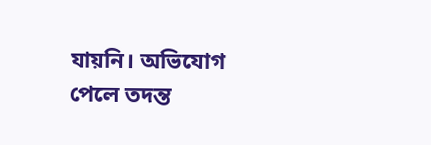যায়নি। অভিযোগ পেলে তদন্ত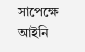সাপেক্ষে আইনি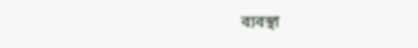ব্যবস্থা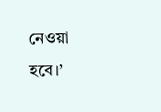নেওয়া হবে।’